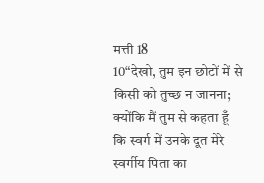मत्ती 18
10“देखो, तुम इन छोटों में से किसी को तुच्छ न जानना; क्योंकि मैं तुम से कहता हूँ कि स्वर्ग में उनके दूत मेरे स्वर्गीय पिता का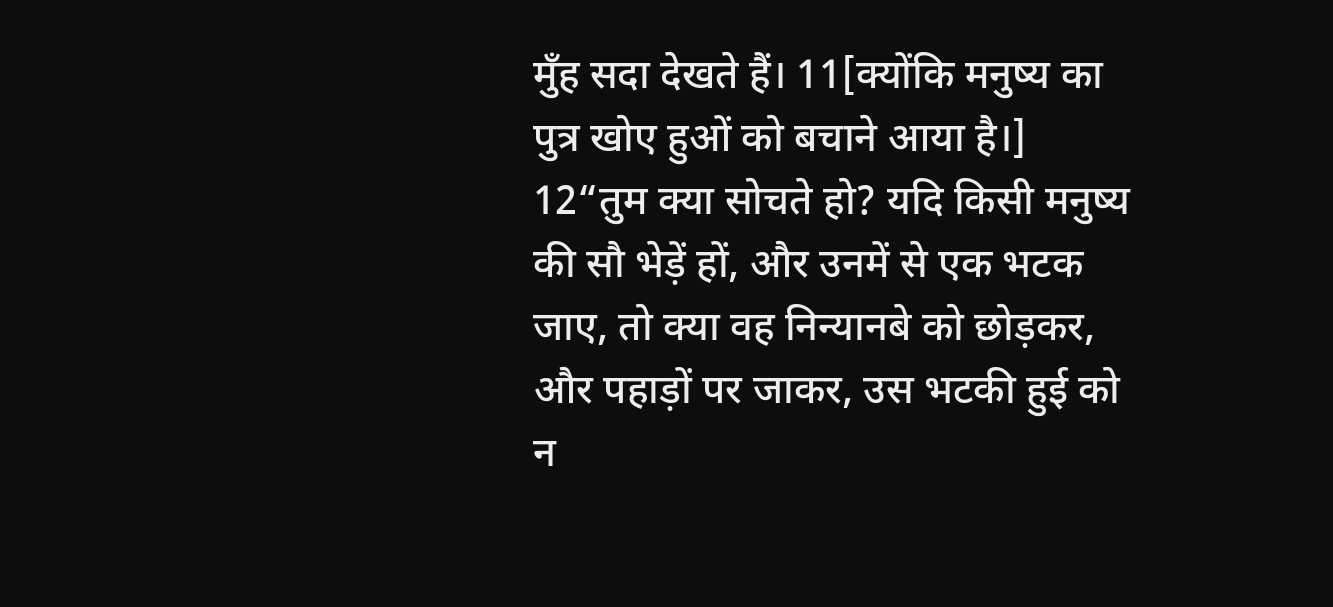मुँह सदा देखते हैं। 11[क्योंकि मनुष्य का पुत्र खोए हुओं को बचाने आया है।]
12“तुम क्या सोचते हो? यदि किसी मनुष्य की सौ भेड़ें हों, और उनमें से एक भटक जाए, तो क्या वह निन्यानबे को छोड़कर, और पहाड़ों पर जाकर, उस भटकी हुई को न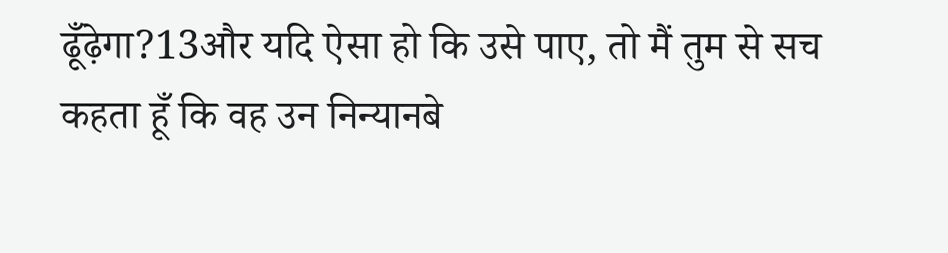ढूँढ़ेगा?13और यदि ऐसा हो कि उसे पाए, तो मैं तुम से सच कहता हूँ कि वह उन निन्यानबे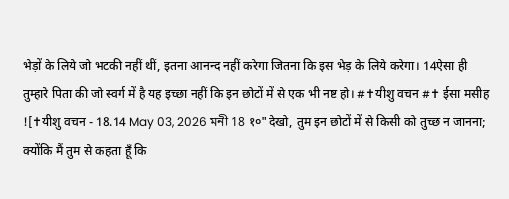भेड़ों के लिये जो भटकी नहीं थीं, इतना आनन्द नहीं करेगा जितना कि इस भेड़ के लिये करेगा। 14ऐसा ही तुम्हारे पिता की जो स्वर्ग में है यह इच्छा नहीं कि इन छोटों में से एक भी नष्ट हो। #✝यीशु वचन #✝ ईसा मसीह
![✝यीशु वचन - 18.14 May 03, 2026 মনী 18 १०"देखो, तुम इन छोटों में से किसी को तुच्छ न जानना; क्योंकि मैं तुम से कहता हूँ कि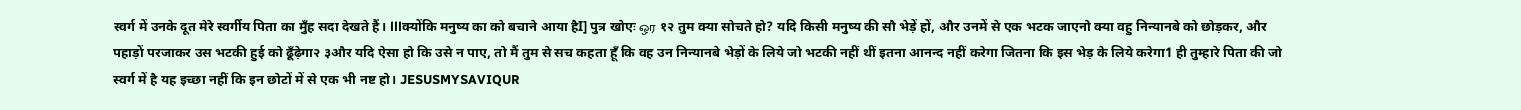स्वर्ग में उनके दूत मेरे स्वर्गीय पिता का मुँह सदा देखते हैं। lllक्योंकि मनुष्य का को बचाने आया हैI] पुत्र खोएः ஒர १२ तुम क्या सोचते हो? यदि किसी मनुष्य की सौ भेड़ें हों, और उनमें से एक भटक जाएनो क्या वहु निन्यानबे को छोड़कर, और पहाड़ों परजाकर उस भटकी हुई को ढूँढ़ेगा२ ३और यदि ऐसा हो कि उसे न पाए, तो मैं तुम से सच कहता हूँ कि वह उन निन्यानबे भेड़ों के लिये जो भटकी नहीं थीं इतना आनन्द नहीं करेगा जितना कि इस भेड़ के लिये करेगा1 ही तुम्हारे पिता की जो स्वर्ग में है यह इच्छा नहीं कि इन छोटों में से एक भी नष्ट हो। JESUSMYSAVIQUR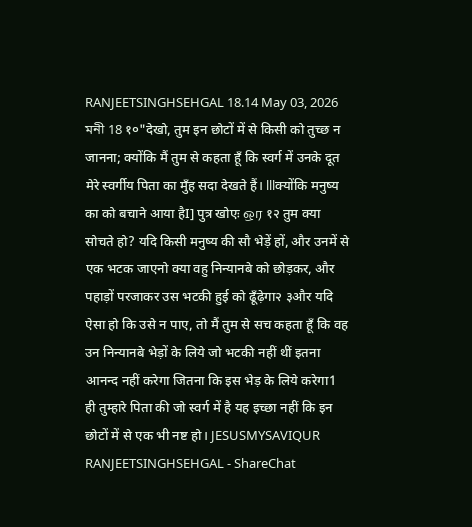RANJEETSINGHSEHGAL 18.14 May 03, 2026 মনী 18 १०"देखो, तुम इन छोटों में से किसी को तुच्छ न जानना; क्योंकि मैं तुम से कहता हूँ कि स्वर्ग में उनके दूत मेरे स्वर्गीय पिता का मुँह सदा देखते हैं। lllक्योंकि मनुष्य का को बचाने आया हैI] पुत्र खोएः ஒர १२ तुम क्या सोचते हो? यदि किसी मनुष्य की सौ भेड़ें हों, और उनमें से एक भटक जाएनो क्या वहु निन्यानबे को छोड़कर, और पहाड़ों परजाकर उस भटकी हुई को ढूँढ़ेगा२ ३और यदि ऐसा हो कि उसे न पाए, तो मैं तुम से सच कहता हूँ कि वह उन निन्यानबे भेड़ों के लिये जो भटकी नहीं थीं इतना आनन्द नहीं करेगा जितना कि इस भेड़ के लिये करेगा1 ही तुम्हारे पिता की जो स्वर्ग में है यह इच्छा नहीं कि इन छोटों में से एक भी नष्ट हो। JESUSMYSAVIQUR RANJEETSINGHSEHGAL - ShareChat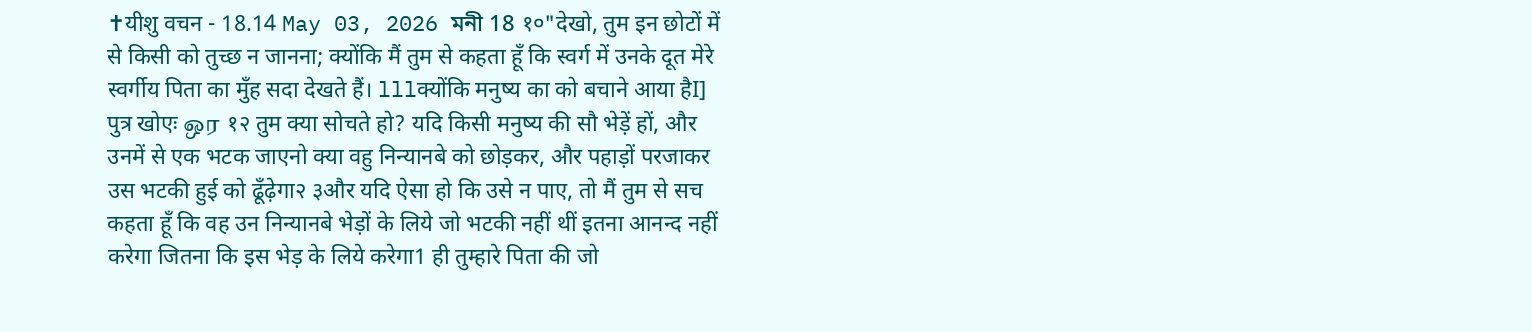✝यीशु वचन - 18.14 May 03, 2026 মনী 18 १०"देखो, तुम इन छोटों में से किसी को तुच्छ न जानना; क्योंकि मैं तुम से कहता हूँ कि स्वर्ग में उनके दूत मेरे स्वर्गीय पिता का मुँह सदा देखते हैं। lllक्योंकि मनुष्य का को बचाने आया हैI] पुत्र खोएः ஒர १२ तुम क्या सोचते हो? यदि किसी मनुष्य की सौ भेड़ें हों, और उनमें से एक भटक जाएनो क्या वहु निन्यानबे को छोड़कर, और पहाड़ों परजाकर उस भटकी हुई को ढूँढ़ेगा२ ३और यदि ऐसा हो कि उसे न पाए, तो मैं तुम से सच कहता हूँ कि वह उन निन्यानबे भेड़ों के लिये जो भटकी नहीं थीं इतना आनन्द नहीं करेगा जितना कि इस भेड़ के लिये करेगा1 ही तुम्हारे पिता की जो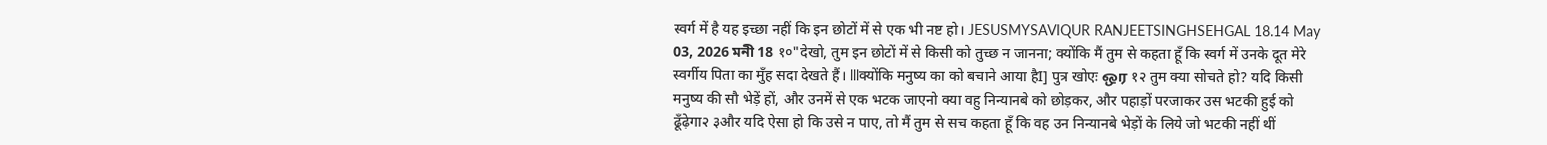स्वर्ग में है यह इच्छा नहीं कि इन छोटों में से एक भी नष्ट हो। JESUSMYSAVIQUR RANJEETSINGHSEHGAL 18.14 May 03, 2026 মনী 18 १०"देखो, तुम इन छोटों में से किसी को तुच्छ न जानना; क्योंकि मैं तुम से कहता हूँ कि स्वर्ग में उनके दूत मेरे स्वर्गीय पिता का मुँह सदा देखते हैं। lllक्योंकि मनुष्य का को बचाने आया हैI] पुत्र खोएः ஒர १२ तुम क्या सोचते हो? यदि किसी मनुष्य की सौ भेड़ें हों, और उनमें से एक भटक जाएनो क्या वहु निन्यानबे को छोड़कर, और पहाड़ों परजाकर उस भटकी हुई को ढूँढ़ेगा२ ३और यदि ऐसा हो कि उसे न पाए, तो मैं तुम से सच कहता हूँ कि वह उन निन्यानबे भेड़ों के लिये जो भटकी नहीं थीं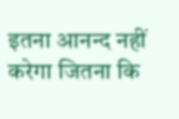इतना आनन्द नहीं करेगा जितना कि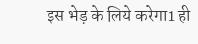इस भेड़ के लिये करेगा1 ही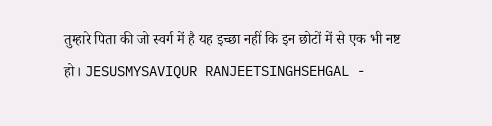तुम्हारे पिता की जो स्वर्ग में है यह इच्छा नहीं कि इन छोटों में से एक भी नष्ट हो। JESUSMYSAVIQUR RANJEETSINGHSEHGAL -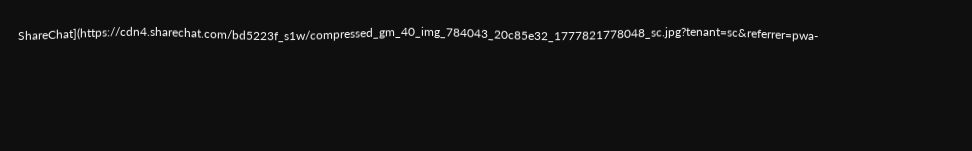ShareChat](https://cdn4.sharechat.com/bd5223f_s1w/compressed_gm_40_img_784043_20c85e32_1777821778048_sc.jpg?tenant=sc&referrer=pwa-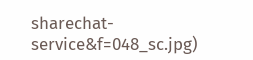sharechat-service&f=048_sc.jpg)